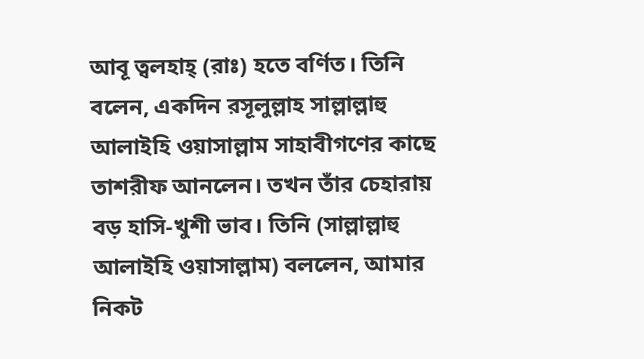আবূ ত্বলহাহ্ (রাঃ) হতে বর্ণিত। তিনি বলেন, একদিন রসূলুল্লাহ সাল্লাল্লাহু আলাইহি ওয়াসাল্লাম সাহাবীগণের কাছে তাশরীফ আনলেন। তখন তাঁর চেহারায় বড় হাসি-খুশী ভাব। তিনি (সাল্লাল্লাহু আলাইহি ওয়াসাল্লাম) বললেন, আমার নিকট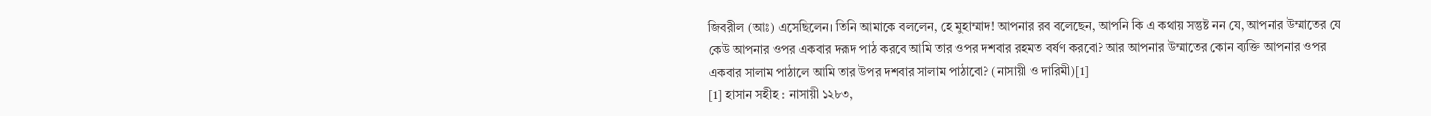জিবরীল (আঃ) এসেছিলেন। তিনি আমাকে বললেন, হে মুহাম্মাদ! আপনার রব বলেছেন, আপনি কি এ কথায় সন্তুষ্ট নন যে, আপনার উম্মাতের যে কেউ আপনার ওপর একবার দরূদ পাঠ করবে আমি তার ওপর দশবার রহমত বর্ষণ করবো? আর আপনার উম্মাতের কোন ব্যক্তি আপনার ওপর একবার সালাম পাঠালে আমি তার উপর দশবার সালাম পাঠাবো? (নাসায়ী ও দারিমী)[1]
[1] হাসান সহীহ : নাসায়ী ১২৮৩,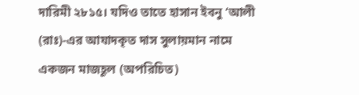দারিমী ২৮১৫। যদিও তাতে হাসান ইবনু ‘আলী (রাঃ)-এর আযাদকৃত দাস সুলায়মান নামে একজন মাজহূল (অপরিচিত)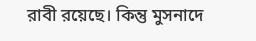রাবী রয়েছে। কিন্তু মুসনাদে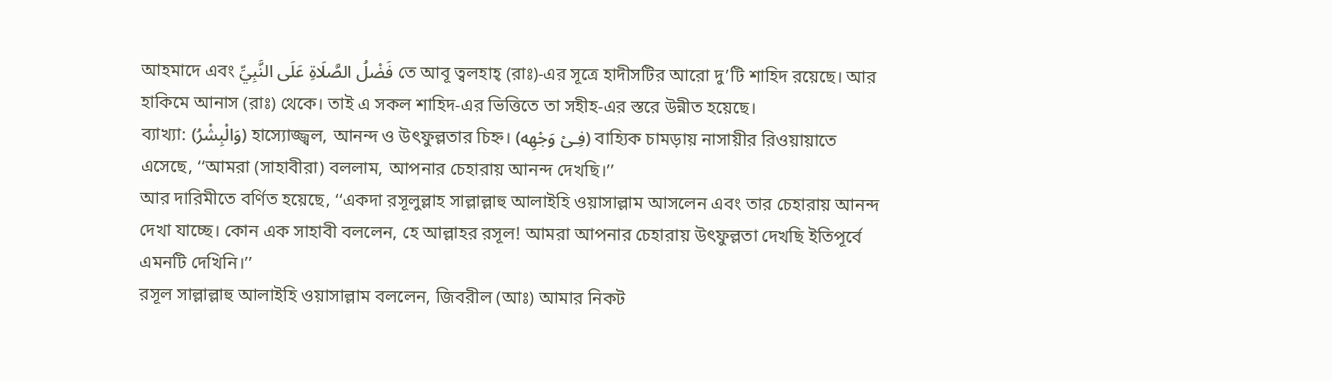আহমাদে এবং فَضْلُ الصَّلَاةِ عَلَى النَّبِيِّ তে আবূ ত্বলহাহ্ (রাঃ)-এর সূত্রে হাদীসটির আরো দু’টি শাহিদ রয়েছে। আর হাকিমে আনাস (রাঃ) থেকে। তাই এ সকল শাহিদ-এর ভিত্তিতে তা সহীহ-এর স্তরে উন্নীত হয়েছে।
ব্যাখ্যা: (وَالْبِشْرُ) হাস্যোজ্জ্বল, আনন্দ ও উৎফুল্লতার চিহ্ন। (فِـىْ وَجْهِه) বাহ্যিক চামড়ায় নাসায়ীর রিওয়ায়াতে এসেছে, ‘‘আমরা (সাহাবীরা) বললাম, আপনার চেহারায় আনন্দ দেখছি।’’
আর দারিমীতে বর্ণিত হয়েছে, ‘‘একদা রসূলুল্লাহ সাল্লাল্লাহু আলাইহি ওয়াসাল্লাম আসলেন এবং তার চেহারায় আনন্দ দেখা যাচ্ছে। কোন এক সাহাবী বললেন, হে আল্লাহর রসূল! আমরা আপনার চেহারায় উৎফুল্লতা দেখছি ইতিপূর্বে এমনটি দেখিনি।’’
রসূল সাল্লাল্লাহু আলাইহি ওয়াসাল্লাম বললেন, জিবরীল (আঃ) আমার নিকট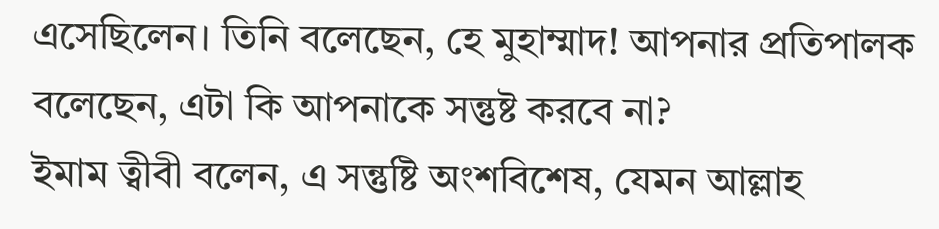এসেছিলেন। তিনি বলেছেন, হে মুহাম্মাদ! আপনার প্রতিপালক বলেছেন, এটা কি আপনাকে সন্তুষ্ট করবে না?
ইমাম ত্বীবী বলেন, এ সন্তুষ্টি অংশবিশেষ, যেমন আল্লাহ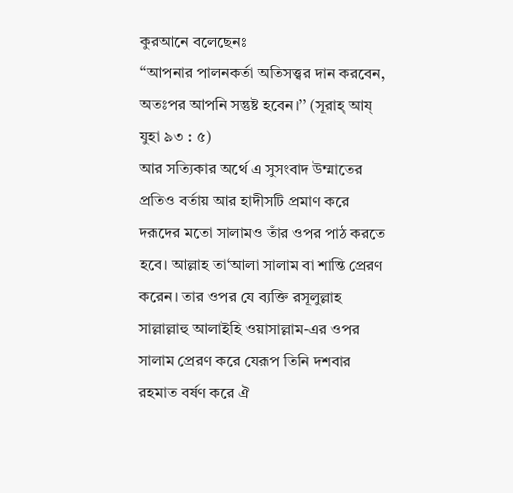কুরআনে বলেছেনঃ
‘‘আপনার পালনকর্তা অতিসত্ত্বর দান করবেন, অতঃপর আপনি সন্তুষ্ট হবেন।’’ (সূরাহ্ আয্ যুহা ৯৩ : ৫)
আর সত্যিকার অর্থে এ সুসংবাদ উম্মাতের প্রতিও বর্তায় আর হাদীসটি প্রমাণ করে দরূদের মতো সালামও তাঁর ওপর পাঠ করতে হবে। আল্লাহ তা‘আলা সালাম বা শান্তি প্রেরণ করেন। তার ওপর যে ব্যক্তি রসূলুল্লাহ সাল্লাল্লাহু আলাইহি ওয়াসাল্লাম-এর ওপর সালাম প্রেরণ করে যেরূপ তিনি দশবার রহমাত বর্ষণ করে ঐ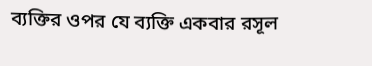ব্যক্তির ওপর যে ব্যক্তি একবার রসূল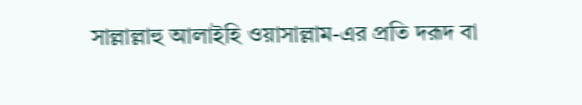সাল্লাল্লাহু আলাইহি ওয়াসাল্লাম-এর প্রতি দরূদ বা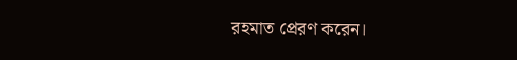রহমাত প্রেরণ করেন।